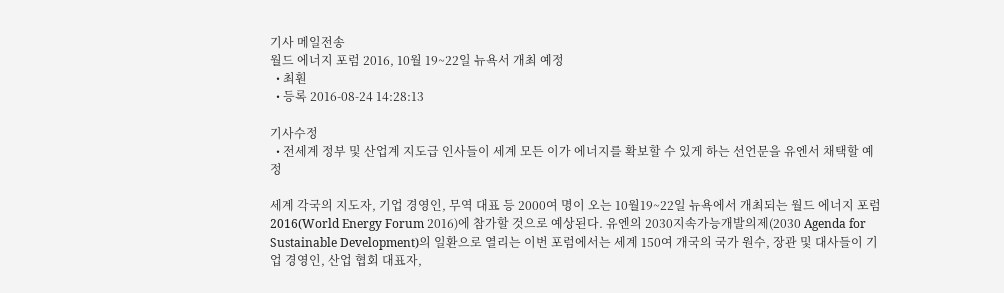기사 메일전송
월드 에너지 포럼 2016, 10월 19~22일 뉴욕서 개최 예정
  • 최훤
  • 등록 2016-08-24 14:28:13

기사수정
  • 전세계 정부 및 산업계 지도급 인사들이 세계 모든 이가 에너지를 확보할 수 있게 하는 선언문을 유엔서 채택할 예정

세계 각국의 지도자, 기업 경영인, 무역 대표 등 2000여 명이 오는 10월19~22일 뉴욕에서 개최되는 월드 에너지 포럼2016(World Energy Forum 2016)에 참가할 것으로 예상된다. 유엔의 2030지속가능개발의제(2030 Agenda for Sustainable Development)의 일환으로 열리는 이번 포럼에서는 세계 150여 개국의 국가 원수, 장관 및 대사들이 기업 경영인, 산업 협회 대표자,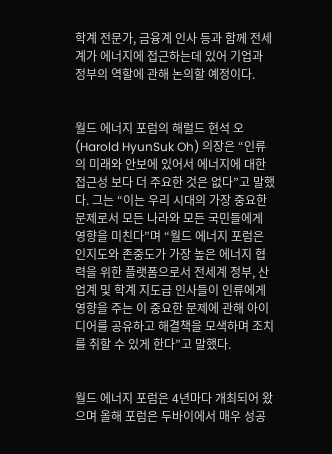학계 전문가, 금융계 인사 등과 함께 전세계가 에너지에 접근하는데 있어 기업과 정부의 역할에 관해 논의할 예정이다.


월드 에너지 포럼의 해럴드 현석 오(Harold HyunSuk Oh) 의장은 “인류의 미래와 안보에 있어서 에너지에 대한 접근성 보다 더 주요한 것은 없다”고 말했다. 그는 “이는 우리 시대의 가장 중요한 문제로서 모든 나라와 모든 국민들에게 영향을 미친다”며 “월드 에너지 포럼은 인지도와 존중도가 가장 높은 에너지 협력을 위한 플랫폼으로서 전세계 정부, 산업계 및 학계 지도급 인사들이 인류에게 영향을 주는 이 중요한 문제에 관해 아이디어를 공유하고 해결책을 모색하며 조치를 취할 수 있게 한다”고 말했다.


월드 에너지 포럼은 4년마다 개최되어 왔으며 올해 포럼은 두바이에서 매우 성공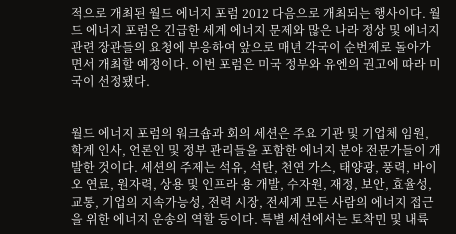적으로 개최된 월드 에너지 포럼 2012 다음으로 개최되는 행사이다. 월드 에너지 포럼은 긴급한 세계 에너지 문제와 많은 나라 정상 및 에너지 관련 장관들의 요청에 부응하여 앞으로 매년 각국이 순번제로 돌아가면서 개최할 예정이다. 이번 포럼은 미국 정부와 유엔의 권고에 따라 미국이 선정됐다.


월드 에너지 포럼의 워크숍과 회의 세션은 주요 기관 및 기업체 임원, 학계 인사, 언론인 및 정부 관리들을 포함한 에너지 분야 전문가들이 개발한 것이다. 세션의 주제는 석유, 석탄, 천연 가스, 태양광, 풍력, 바이오 연료, 원자력, 상용 및 인프라 용 개발, 수자원, 재정, 보안, 효율성, 교통, 기업의 지속가능성, 전력 시장, 전세계 모든 사람의 에너지 접근을 위한 에너지 운송의 역할 등이다. 특별 세션에서는 토착민 및 내륙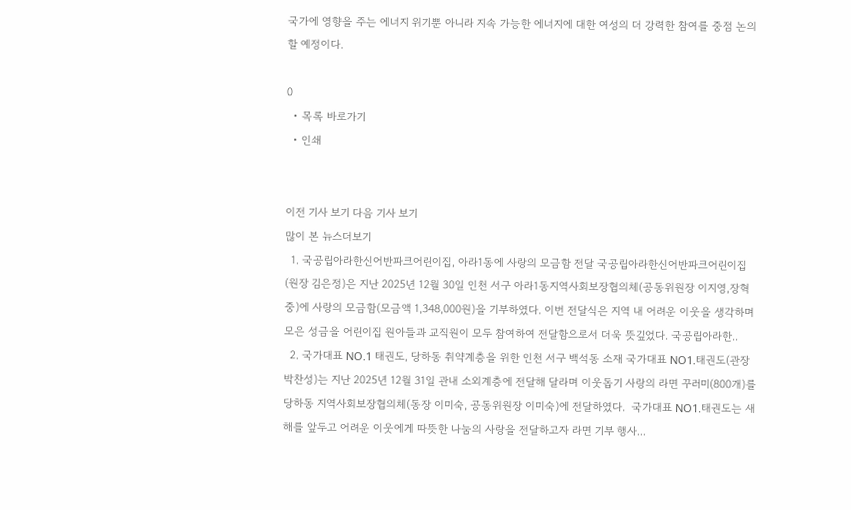국가에 영향을 주는 에너지 위기뿐 아니라 지속 가능한 에너지에 대한 여성의 더 강력한 참여를 중점 논의할 예정이다.

0
  • 목록 바로가기
  • 인쇄


이전 기사 보기 다음 기사 보기
많이 본 뉴스더보기
  1. 국공립아라한신어반파크어린이집, 아라1동에 사랑의 모금함 전달 국공립아라한신어반파크어린이집(원장 김은정)은 지난 2025년 12월 30일 인천 서구 아라1동지역사회보장협의체(공동위원장 이지영,장혁중)에 사랑의 모금함(모금액 1,348,000원)을 기부하였다. 이번 전달식은 지역 내 어려운 이웃을 생각하며 모은 성금을 어린이집 원아들과 교직원이 모두 참여하여 전달함으로서 더욱 뜻깊었다. 국공립아라한..
  2. 국가대표 NO.1 태권도, 당하동 취약계층을 위한 인천 서구 백석동 소재 국가대표 NO1.태권도(관장 박찬성)는 지난 2025년 12월 31일 관내 소외계층에 전달해 달라며 이웃돕기 사랑의 라면 꾸러미(800개)를 당하동 지역사회보장협의체(동장 이미숙, 공동위원장 이미숙)에 전달하였다.  국가대표 NO1.태권도는 새해를 앞두고 어려운 이웃에게 따뜻한 나눔의 사랑을 전달하고자 라면 기부 행사...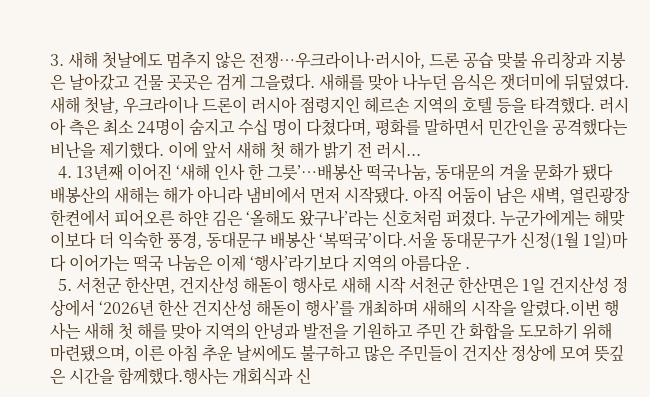3. 새해 첫날에도 멈추지 않은 전쟁…우크라이나·러시아, 드론 공습 맞불 유리창과 지붕은 날아갔고 건물 곳곳은 검게 그을렸다. 새해를 맞아 나누던 음식은 잿더미에 뒤덮였다. 새해 첫날, 우크라이나 드론이 러시아 점령지인 헤르손 지역의 호텔 등을 타격했다. 러시아 측은 최소 24명이 숨지고 수십 명이 다쳤다며, 평화를 말하면서 민간인을 공격했다는 비난을 제기했다. 이에 앞서 새해 첫 해가 밝기 전 러시...
  4. 13년째 이어진 ‘새해 인사 한 그릇’…배봉산 떡국나눔, 동대문의 겨울 문화가 됐다 배봉산의 새해는 해가 아니라 냄비에서 먼저 시작됐다. 아직 어둠이 남은 새벽, 열린광장 한켠에서 피어오른 하얀 김은 ‘올해도 왔구나’라는 신호처럼 퍼졌다. 누군가에게는 해맞이보다 더 익숙한 풍경, 동대문구 배봉산 ‘복떡국’이다.서울 동대문구가 신정(1월 1일)마다 이어가는 떡국 나눔은 이제 ‘행사’라기보다 지역의 아름다운 .
  5. 서천군 한산면, 건지산성 해돋이 행사로 새해 시작 서천군 한산면은 1일 건지산성 정상에서 ‘2026년 한산 건지산성 해돋이 행사’를 개최하며 새해의 시작을 알렸다.이번 행사는 새해 첫 해를 맞아 지역의 안녕과 발전을 기원하고 주민 간 화합을 도모하기 위해 마련됐으며, 이른 아침 추운 날씨에도 불구하고 많은 주민들이 건지산 정상에 모여 뜻깊은 시간을 함께했다.행사는 개회식과 신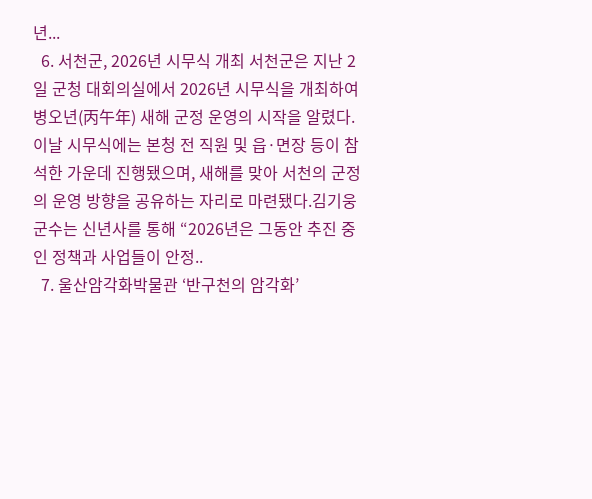년...
  6. 서천군, 2026년 시무식 개최 서천군은 지난 2일 군청 대회의실에서 2026년 시무식을 개최하여 병오년(丙午年) 새해 군정 운영의 시작을 알렸다.이날 시무식에는 본청 전 직원 및 읍·면장 등이 참석한 가운데 진행됐으며, 새해를 맞아 서천의 군정의 운영 방향을 공유하는 자리로 마련됐다.김기웅 군수는 신년사를 통해 “2026년은 그동안 추진 중인 정책과 사업들이 안정..
  7. 울산암각화박물관 ‘반구천의 암각화’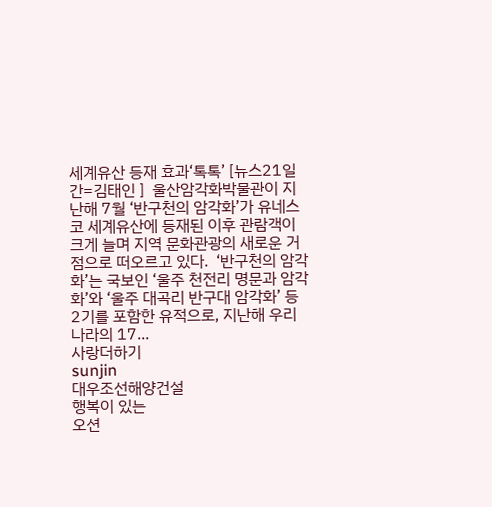세계유산 등재 효과‘톡톡’ [뉴스21일간=김태인 ]  울산암각화박물관이 지난해 7월 ‘반구천의 암각화’가 유네스코 세계유산에 등재된 이후 관람객이 크게 늘며 지역 문화관광의 새로운 거점으로 떠오르고 있다.  ‘반구천의 암각화’는 국보인 ‘울주 천전리 명문과 암각화’와 ‘울주 대곡리 반구대 암각화’ 등 2기를 포함한 유적으로, 지난해 우리나라의 17...
사랑더하기
sunjin
대우조선해양건설
행복이 있는
오션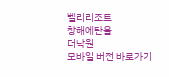벨리리조트
창해에탄올
더낙원
모바일 버전 바로가기